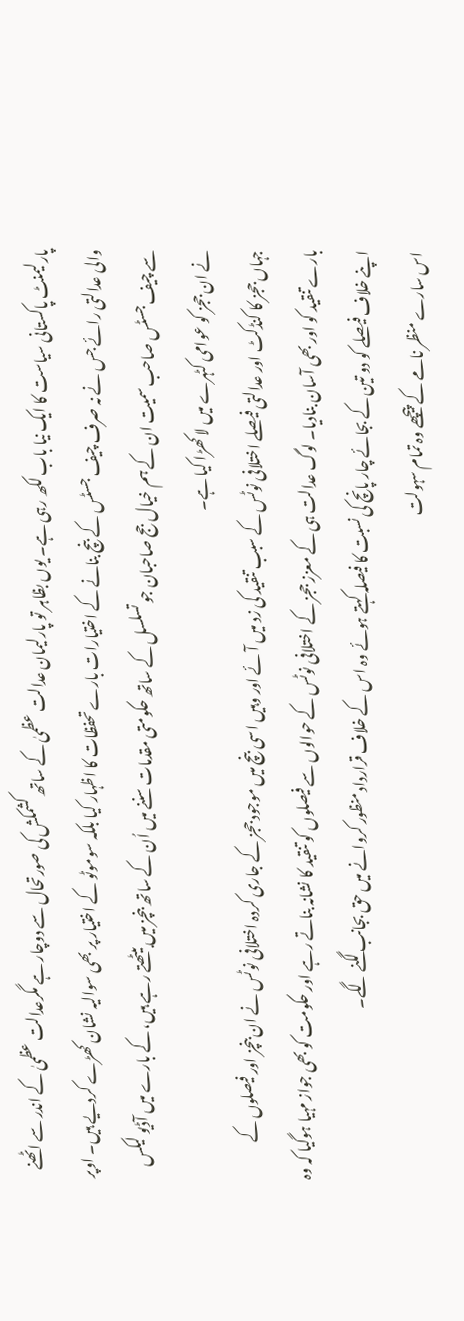پارلیمنٹ پاکستانی سیاست کا ایک نیا باب لکھ رہی ہے۔ یوں بظاہر تو پارلیمان عدالت عظمیٰ کے ساتھ کشمکش کی صورتحال سے دوچار ہے مگرعدالت عظمیٰ کے اندر سے اٹھنے والی عدالتی رائے جس نے نہ صرف چیف جسٹس کے بنچ بنانے کے اختیارات بارے تحفظات کا اظہار کیا بلکہ سوموٹو کے اختیار پر بھی سوالیہ نشان کھڑے کردیے ہیں۔ اوپر سے چیف جسٹس صاحب سمیت ان کے ہم خیال جج صاحبان جو تسلسل کے ساتھ حکومتی مقدمات سننے میں اُن کے ساتھ بنچز میں بیٹھتے رہے ہیں، کے بارے میں آڈیو لیکس نے ان ججز کو عوامی کٹہرے میں لا کھڑا کیا ہے۔
جہاں ججز کا کنڈکٹ اور عدالتی فیصلے اختلافی نوٹس کے سبب تنقید کی زد میں آئے اور وہیں اسی بنچ میں موجود ججز کے جاری کردہ اختلافی نوٹس نے ان بنچز اور فیصلوں کے بارے تنقید کو اور بھی آسان بنادیا۔ لوگ عدالت ہی کے معزز ججز کے اختلافی نوٹس کے حوالوں سے فیصلوں کو تنقید کا نشانہ بناتے رہے اور حکومت کو بھی جواز مہیا ہوگیا کہ وہ اپنے خلاف فیصلے کو دو تین کے بجائے چار پانچ کی نسبت کا فیصلہ کہتے ہوئے وہ اس کے خلاف قرارداد منظور کروانے میں حق بجانب لگنے لگے۔
اس سارے منظر نامے کے پیچھے وہ تمام سہولت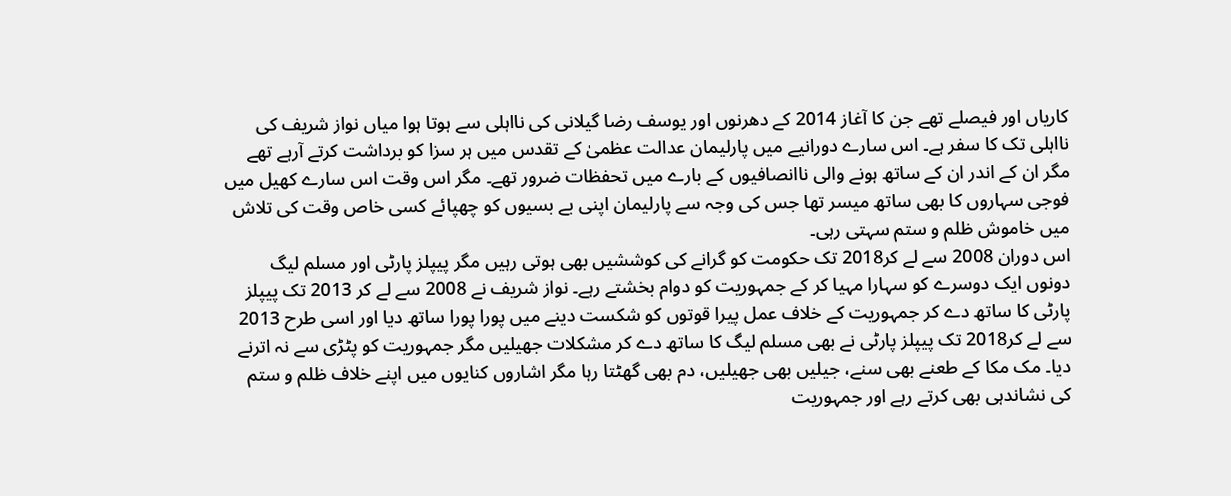کاریاں اور فیصلے تھے جن کا آغاز 2014 کے دھرنوں اور یوسف رضا گیلانی کی نااہلی سے ہوتا ہوا میاں نواز شریف کی نااہلی تک کا سفر ہے۔ اس سارے دورانیے میں پارلیمان عدالت عظمیٰ کے تقدس میں ہر سزا کو برداشت کرتے آرہے تھے مگر ان کے اندر ان کے ساتھ ہونے والی ناانصافیوں کے بارے میں تحفظات ضرور تھے۔ مگر اس وقت اس سارے کھیل میں فوجی سہاروں کا بھی ساتھ میسر تھا جس کی وجہ سے پارلیمان اپنی بے بسیوں کو چھپائے کسی خاص وقت کی تلاش میں خاموش ظلم و ستم سہتی رہی۔
اس دوران 2008 سے لے کر2018 تک حکومت کو گرانے کی کوششیں بھی ہوتی رہیں مگر پیپلز پارٹی اور مسلم لیگ دونوں ایک دوسرے کو سہارا مہیا کر کے جمہوریت کو دوام بخشتے رہے۔ نواز شریف نے 2008 سے لے کر 2013 تک پیپلز پارٹی کا ساتھ دے کر جمہوریت کے خلاف عمل پیرا قوتوں کو شکست دینے میں پورا پورا ساتھ دیا اور اسی طرح 2013 سے لے کر2018 تک پیپلز پارٹی نے بھی مسلم لیگ کا ساتھ دے کر مشکلات جھیلیں مگر جمہوریت کو پٹڑی سے نہ اترنے دیا۔ مک مکا کے طعنے بھی سنے، جیلیں بھی جھیلیں، دم بھی گھٹتا رہا مگر اشاروں کنایوں میں اپنے خلاف ظلم و ستم کی نشاندہی بھی کرتے رہے اور جمہوریت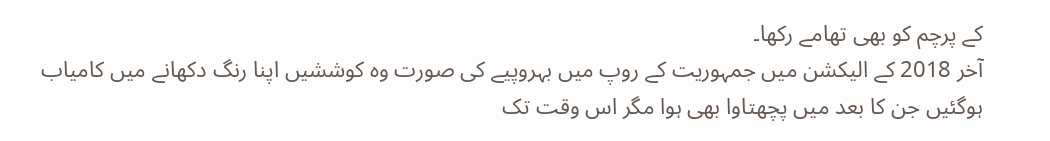کے پرچم کو بھی تھامے رکھا۔
آخر 2018 کے الیکشن میں جمہوریت کے روپ میں بہروپیے کی صورت وہ کوششیں اپنا رنگ دکھانے میں کامیاب ہوگئیں جن کا بعد میں پچھتاوا بھی ہوا مگر اس وقت تک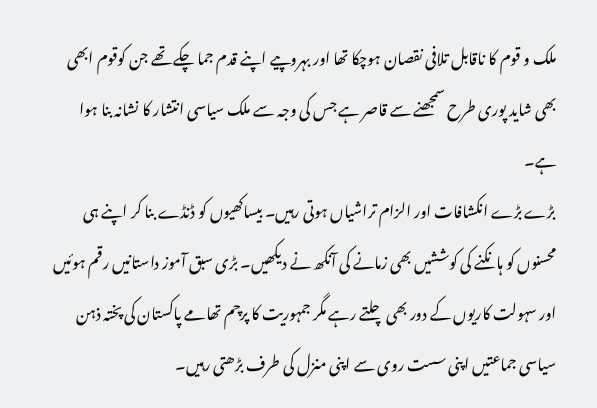ملک و قوم کا ناقابل تلافی نقصان ہوچکا تھا اور بہروپیے اپنے قدم جما چکے تھے جن کوقوم ابھی بھی شاید پوری طرح سمجھنے سے قاصر ہے جس کی وجہ سے ملک سیاسی انتشار کا نشانہ بنا ہوا ہے۔
بڑے بڑے انکشافات اور الزام تراشیاں ہوتی رہیں۔ بیساکھیوں کو ڈنڈے بنا کر اپنے ہی محسنوں کو ہانکنے کی کوششیں بھی زمانے کی آنکھ نے دیکھیں۔ بڑی سبق آموز داستانیں رقم ہوئیں اور سہولت کاریوں کے دور بھی چلتے رہے مگر جمہوریت کا پرچم تھامے پاکستان کی پختہ ذہن سیاسی جماعتیں اپنی سست روی سے اپنی منزل کی طرف بڑھتی رہیں۔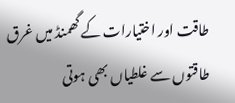طاقت اور اختیارات کے گھمنڈ میں غرق طاقتوں سے غلطیاں بھی ہوتی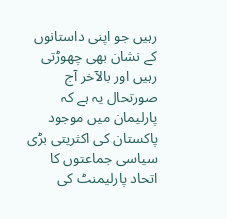رہیں جو اپنی داستانوں کے نشان بھی چھوڑتی رہیں اور بالآخر آج صورتحال یہ ہے کہ پارلیمان میں موجود پاکستان کی اکثریتی بڑی سیاسی جماعتوں کا اتحاد پارلیمنٹ کی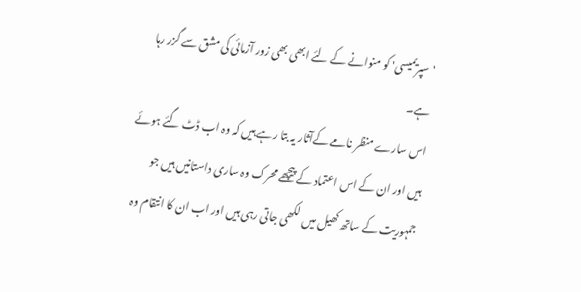'سپریمیسی' کو منوانے کے لئے ابھی بھی زور آزمائی کی مشق سے گزر رہا ہے۔
اس سارے منظر نامے کےآثار یہ بتا رہے ہیں کہ وہ اب ڈٹ گئے ہوئے ہیں اور ان کے اس اعتماد کے پیچھے محرک وہ ساری داستانیں ہیں جو جمہوریت کے ساتھ کھیل میں لکھی جاتی رہی ہیں اور اب ان کا انتقام وہ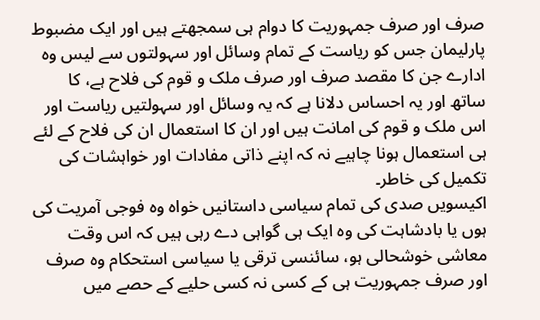صرف اور صرف جمہوریت کا دوام ہی سمجھتے ہیں اور ایک مضبوط پارلیمان جس کو ریاست کے تمام وسائل اور سہولتوں سے لیس وہ ادارے جن کا مقصد صرف اور صرف ملک و قوم کی فلاح ہے، کا ساتھ اور یہ احساس دلانا ہے کہ یہ وسائل اور سہولتیں ریاست اور اس ملک و قوم کی امانت ہیں اور ان کا استعمال ان کی فلاح کے لئے ہی استعمال ہونا چاہیے نہ کہ اپنے ذاتی مفادات اور خواہشات کی تکمیل کی خاطر۔
اکیسویں صدی کی تمام سیاسی داستانیں خواہ وہ فوجی آمریت کی ہوں یا بادشاہت کی وہ ایک ہی گواہی دے رہی ہیں کہ اس وقت معاشی خوشحالی ہو، سائنسی ترقی یا سیاسی استحکام وہ صرف اور صرف جمہوریت ہی کے کسی نہ کسی حلیے کے حصے میں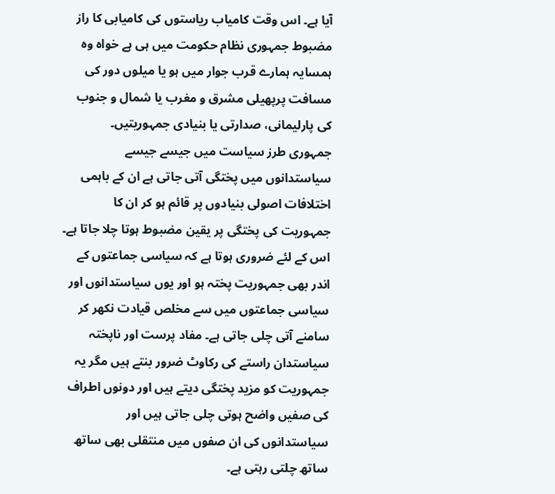آیا ہے۔ اس وقت کامیاب ریاستوں کی کامیابی کا راز مضبوط جمہوری نظام حکومت میں ہی ہے خواہ وہ ہمسایہ ہمارے قرب جوار میں ہو یا میلوں دور کی مسافت پرپھیلی مشرق و مغرب یا شمال و جنوب کی پارلیمانی، صدارتی یا بنیادی جمہوریتیں۔
جمہوری طرز سیاست میں جیسے جیسے سیاستدانوں میں پختگی آتی جاتی ہے ان کے باہمی اختلافات اصولی بنیادوں پر قائم ہو کر ان کا جمہوریت کی پختگی پر یقین مضبوط ہوتا چلا جاتا ہے۔ اس کے لئے ضروری ہوتا ہے کہ سیاسی جماعتوں کے اندر بھی جمہوریت پختہ ہو اور یوں سیاستدانوں اور سیاسی جماعتوں میں سے مخلص قیادت نکھر کر سامنے آتی چلی جاتی ہے۔ مفاد پرست اور ناپختہ سیاستدان راستے کی رکاوٹ ضرور بنتے ہیں مگر یہ جمہوریت کو مزید پختگی دیتے ہیں اور دونوں اطراف کی صفیں واضح ہوتی چلی جاتی ہیں اور سیاستدانوں کی ان صفوں میں منتقلی بھی ساتھ ساتھ چلتی رہتی ہے۔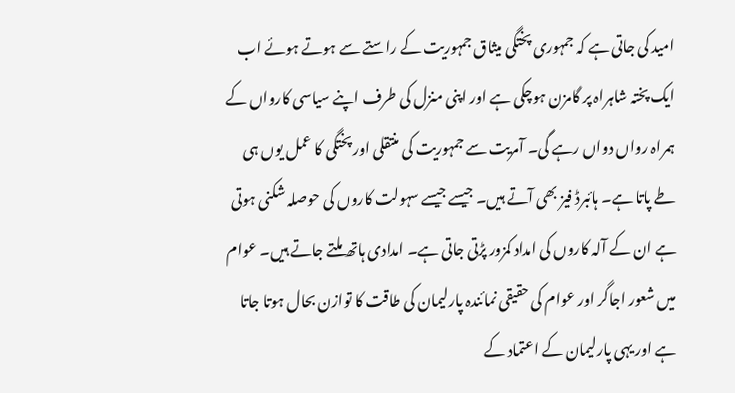امید کی جاتی ہے کہ جمہوری پختگی میثاق جمہوریت کے راستے سے ہوتے ہوئے اب ایک پختہ شاہراہ پر گامزن ہوچکی ہے اور اپنی منزل کی طرف اپنے سیاسی کارواں کے ہمراہ رواں دواں رہے گی۔ آمریت سے جمہوریت کی منتقلی اور پختگی کا عمل یوں ہی طے پاتا ہے۔ ہائبرڈ فیز بھی آتے ہیں۔ جیسے جیسے سہولت کاروں کی حوصلہ شکنی ہوتی ہے ان کے آلہ کاروں کی امداد کمزور پڑتی جاتی ہے۔ امدادی ہاتھ ملتے جاتے ہیں۔ عوام میں شعور اجاگر اور عوام کی حقیقی نمائندہ پارلیمان کی طاقت کا توازن بحال ہوتا جاتا ہے اور یہی پارلیمان کے اعتماد کے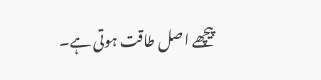پیچھے اصل طاقت ہوتی ہے۔